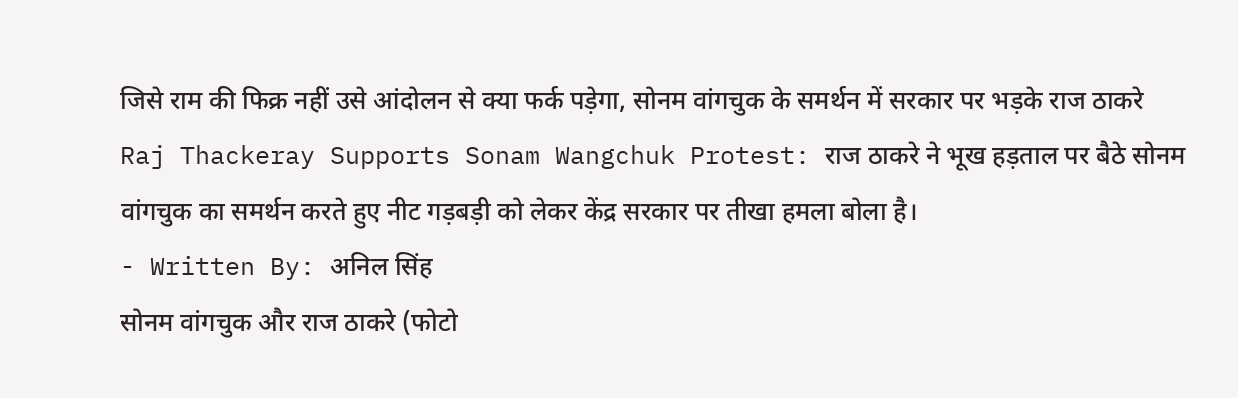जिसे राम की फिक्र नहीं उसे आंदोलन से क्या फर्क पड़ेगा, सोनम वांगचुक के समर्थन में सरकार पर भड़के राज ठाकरे
Raj Thackeray Supports Sonam Wangchuk Protest: राज ठाकरे ने भूख हड़ताल पर बैठे सोनम वांगचुक का समर्थन करते हुए नीट गड़बड़ी को लेकर केंद्र सरकार पर तीखा हमला बोला है।
- Written By: अनिल सिंह
सोनम वांगचुक और राज ठाकरे (फोटो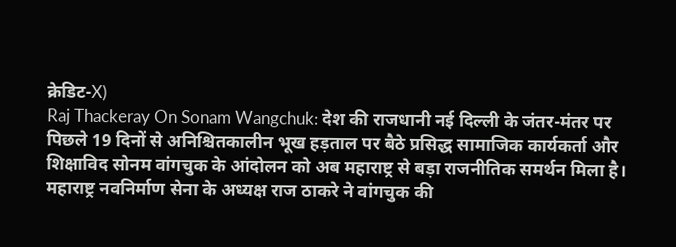क्रेडिट-X)
Raj Thackeray On Sonam Wangchuk: देश की राजधानी नई दिल्ली के जंतर-मंतर पर पिछले 19 दिनों से अनिश्चितकालीन भूख हड़ताल पर बैठे प्रसिद्ध सामाजिक कार्यकर्ता और शिक्षाविद सोनम वांगचुक के आंदोलन को अब महाराष्ट्र से बड़ा राजनीतिक समर्थन मिला है। महाराष्ट्र नवनिर्माण सेना के अध्यक्ष राज ठाकरे ने वांगचुक की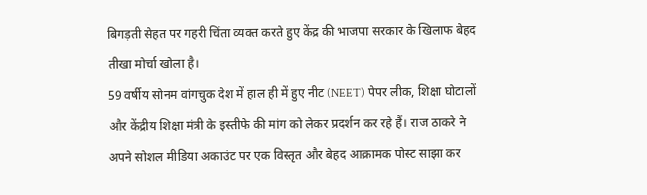बिगड़ती सेहत पर गहरी चिंता व्यक्त करते हुए केंद्र की भाजपा सरकार के खिलाफ बेहद तीखा मोर्चा खोला है।
59 वर्षीय सोनम वांगचुक देश में हाल ही में हुए नीट (NEET) पेपर लीक, शिक्षा घोटालों और केंद्रीय शिक्षा मंत्री के इस्तीफे की मांग को लेकर प्रदर्शन कर रहे हैं। राज ठाकरे ने अपने सोशल मीडिया अकाउंट पर एक विस्तृत और बेहद आक्रामक पोस्ट साझा कर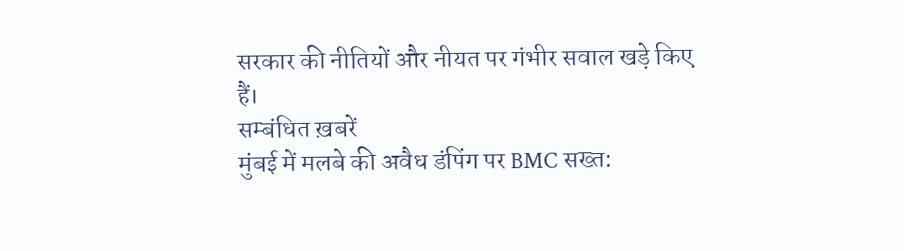सरकार की नीतियों और नीयत पर गंभीर सवाल खड़े किए हैं।
सम्बंधित ख़बरें
मुंबई में मलबे की अवैध डंपिंग पर BMC सख्त: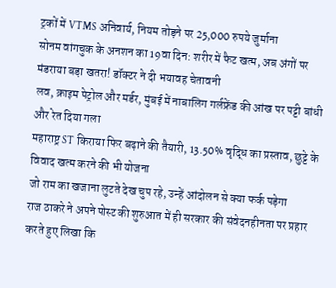ट्रकों में VTMS अनिवार्य, नियम तोड़ने पर 25,000 रुपये जुर्माना
सोनम वांगचुक के अनशन का 19वा दिन: शरीर में फैट खत्म, अब अंगों पर मंडराया बड़ा खतरा! डॉक्टर ने दी भयावह चेतावनी
लव, क्राइम पेट्रोल और मर्डर, मुंबई में नाबालिग गर्लफ्रेंड की आंख पर पट्टी बांधी और रेत दिया गला
महाराष्ट्र ST किराया फिर बढ़ाने की तैयारी, 13.50% वृद्धि का प्रस्ताव, छुट्टे के विवाद खत्म करने की भी योजना
जो राम का खजाना लुटते देख चुप रहे, उन्हें आंदोलन से क्या फर्क पड़ेगा
राज ठाकरे ने अपने पोस्ट की शुरुआत में ही सरकार की संवेदनहीनता पर प्रहार करते हुए लिखा कि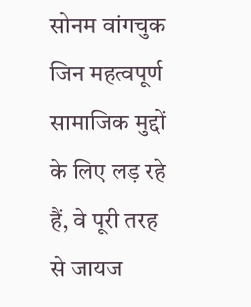सोनम वांगचुक जिन महत्वपूर्ण सामाजिक मुद्दों के लिए लड़ रहे हैं, वे पूरी तरह से जायज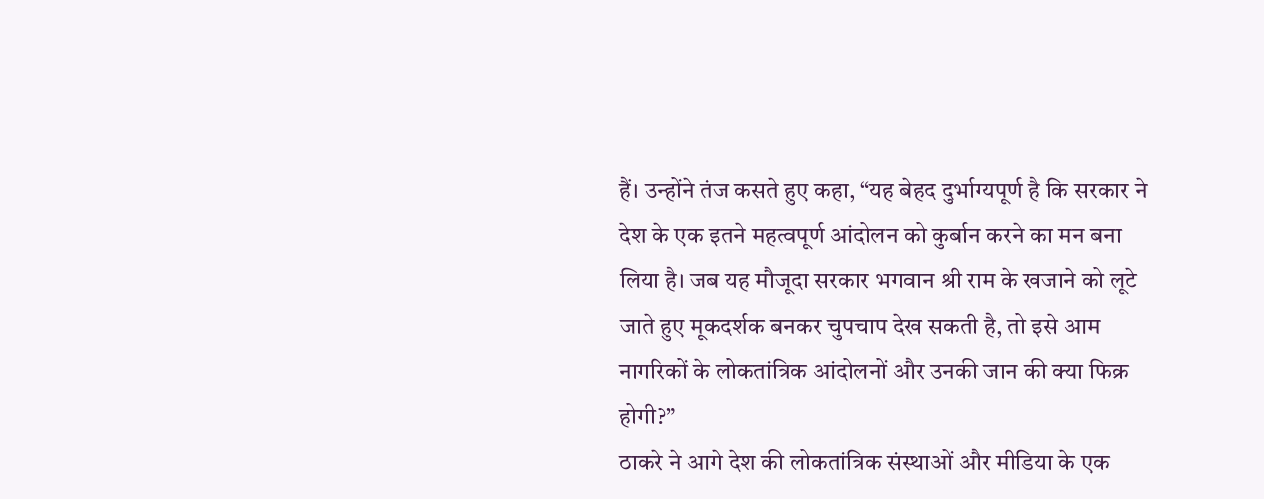हैं। उन्होंने तंज कसते हुए कहा, “यह बेहद दुर्भाग्यपूर्ण है कि सरकार ने देश के एक इतने महत्वपूर्ण आंदोलन को कुर्बान करने का मन बना लिया है। जब यह मौजूदा सरकार भगवान श्री राम के खजाने को लूटे जाते हुए मूकदर्शक बनकर चुपचाप देख सकती है, तो इसे आम नागरिकों के लोकतांत्रिक आंदोलनों और उनकी जान की क्या फिक्र होगी?”
ठाकरे ने आगे देश की लोकतांत्रिक संस्थाओं और मीडिया के एक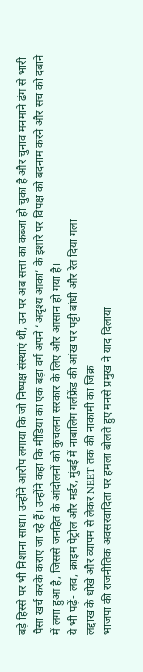बड़े हिस्से पर भी निशाना साधा। उन्होंने आरोप लगाया कि जो निष्पक्ष संस्थाएं थीं, उन पर अब सत्ता का कब्जा हो चुका है और चुनाव मनमाने ढंग से भारी पैसा खर्च करके कराए जा रहे हैं। उन्होंने कहा कि मीडिया का एक बड़ा वर्ग अपने ‘अदृश्य आका’ के इशारे पर विपक्ष को बदनाम करने और सच को दबाने में लगा हुआ है, जिससे जनहित के आंदोलनों को कुचलना सरकार के लिए और आसान हो गया है।
ये भी पढ़ें- लव, क्राइम पेट्रोल और मर्डर, मुंबई में नाबालिग गर्लफ्रेंड की आंख पर पट्टी बांधी और रेत दिया गला
लद्दाख के धोखे और व्यापम से लेकर NEET तक की नाकामी का जिक्र
भाजपा की राजनीतिक अवसरवादिता पर हमला बोलते हुए मनसे प्रमुख ने याद दिलाया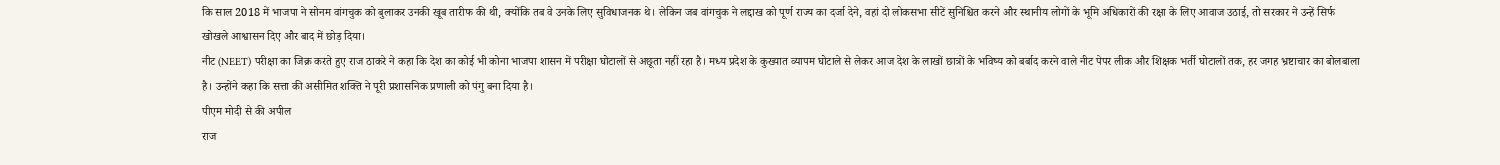कि साल 2018 में भाजपा ने सोनम वांगचुक को बुलाकर उनकी खूब तारीफ की थी, क्योंकि तब वे उनके लिए सुविधाजनक थे। लेकिन जब वांगचुक ने लद्दाख को पूर्ण राज्य का दर्जा देने, वहां दो लोकसभा सीटें सुनिश्चित करने और स्थानीय लोगों के भूमि अधिकारों की रक्षा के लिए आवाज उठाई, तो सरकार ने उन्हें सिर्फ खोखले आश्वासन दिए और बाद में छोड़ दिया।
नीट (NEET) परीक्षा का जिक्र करते हुए राज ठाकरे ने कहा कि देश का कोई भी कोना भाजपा शासन में परीक्षा घोटालों से अछूता नहीं रहा है। मध्य प्रदेश के कुख्यात व्यापम घोटाले से लेकर आज देश के लाखों छात्रों के भविष्य को बर्बाद करने वाले नीट पेपर लीक और शिक्षक भर्ती घोटालों तक, हर जगह भ्रष्टाचार का बोलबाला है। उन्होंने कहा कि सत्ता की असीमित शक्ति ने पूरी प्रशासनिक प्रणाली को पंगु बना दिया है।
पीएम मोदी से की अपील
राज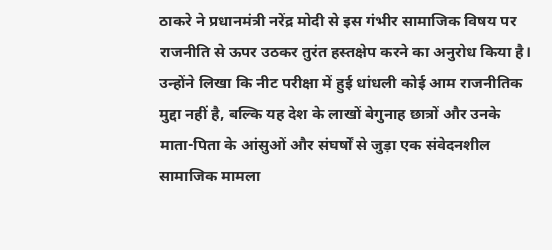ठाकरे ने प्रधानमंत्री नरेंद्र मोदी से इस गंभीर सामाजिक विषय पर राजनीति से ऊपर उठकर तुरंत हस्तक्षेप करने का अनुरोध किया है। उन्होंने लिखा कि नीट परीक्षा में हुई धांधली कोई आम राजनीतिक मुद्दा नहीं है, बल्कि यह देश के लाखों बेगुनाह छात्रों और उनके माता-पिता के आंसुओं और संघर्षों से जुड़ा एक संवेदनशील सामाजिक मामला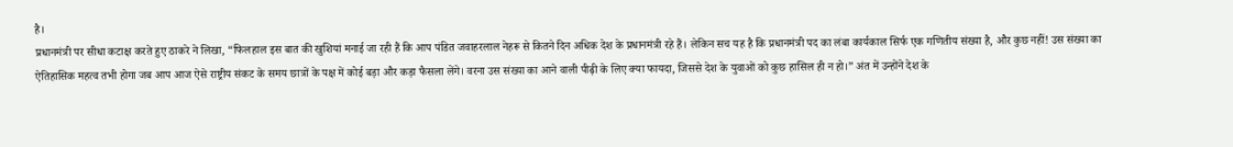है।
प्रधानमंत्री पर सीधा कटाक्ष करते हुए ठाकरे ने लिखा, “फिलहाल इस बात की खुशियां मनाई जा रही हैं कि आप पंडित जवाहरलाल नेहरू से कितने दिन अधिक देश के प्रधानमंत्री रहे हैं। लेकिन सच यह है कि प्रधानमंत्री पद का लंबा कार्यकाल सिर्फ एक गणितीय संख्या है, और कुछ नहीं! उस संख्या का ऐतिहासिक महत्व तभी होगा जब आप आज ऐसे राष्ट्रीय संकट के समय छात्रों के पक्ष में कोई बड़ा और कड़ा फैसला लेंगे। वरना उस संख्या का आने वाली पीढ़ी के लिए क्या फायदा, जिससे देश के युवाओं को कुछ हासिल ही न हो।” अंत में उन्होंने देश के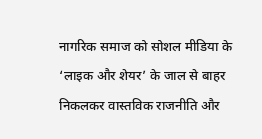नागरिक समाज को सोशल मीडिया के ‘लाइक और शेयर’ के जाल से बाहर निकलकर वास्तविक राजनीति और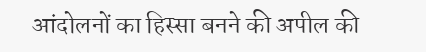आंदोलनों का हिस्सा बनने की अपील की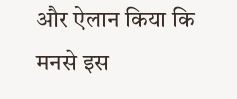और ऐलान किया कि मनसे इस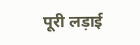पूरी लड़ाई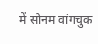में सोनम वांगचुक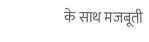के साथ मजबूती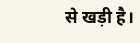से खड़ी है।